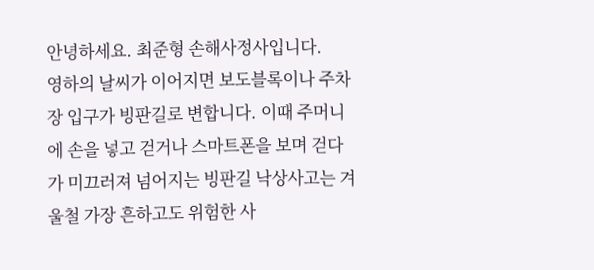안녕하세요. 최준형 손해사정사입니다.
영하의 날씨가 이어지면 보도블록이나 주차장 입구가 빙판길로 변합니다. 이때 주머니에 손을 넣고 걷거나 스마트폰을 보며 걷다가 미끄러져 넘어지는 빙판길 낙상사고는 겨울철 가장 흔하고도 위험한 사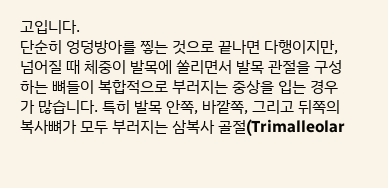고입니다.
단순히 엉덩방아를 찧는 것으로 끝나면 다행이지만, 넘어질 때 체중이 발목에 쏠리면서 발목 관절을 구성하는 뼈들이 복합적으로 부러지는 중상을 입는 경우가 많습니다. 특히 발목 안쪽, 바깥쪽, 그리고 뒤쪽의 복사뼈가 모두 부러지는 삼복사 골절(Trimalleolar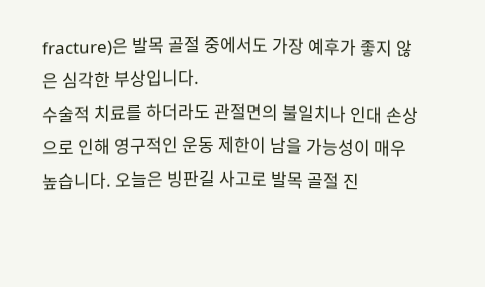fracture)은 발목 골절 중에서도 가장 예후가 좋지 않은 심각한 부상입니다.
수술적 치료를 하더라도 관절면의 불일치나 인대 손상으로 인해 영구적인 운동 제한이 남을 가능성이 매우 높습니다. 오늘은 빙판길 사고로 발목 골절 진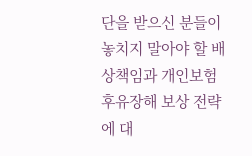단을 받으신 분들이 놓치지 말아야 할 배상책임과 개인보험 후유장해 보상 전략에 대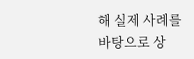해 실제 사례를 바탕으로 상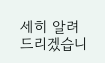세히 알려드리겠습니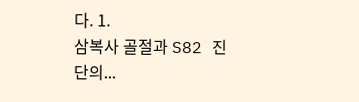다. 1.
삼복사 골절과 S82 진단의...